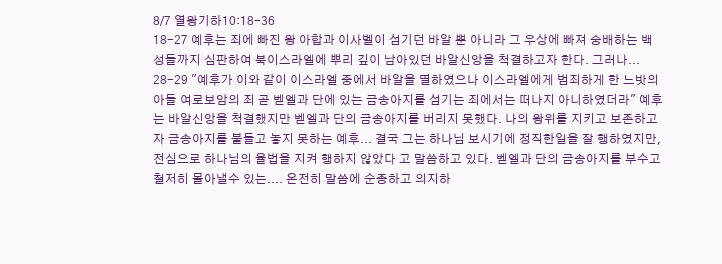8/7 열왕기하10:18-36
18-27 예후는 죄에 빠진 왕 아합과 이사벨이 섬기던 바알 뿐 아니라 그 우상에 빠져 숭배하는 백성들까지 심판하여 북이스라엘에 뿌리 깊이 남아있던 바알신앙을 척결하고자 한다. 그러나...
28-29 "예후가 이와 같이 이스라엘 중에서 바알을 멸하였으나 이스라엘에게 범죄하게 한 느밧의 아들 여로보암의 죄 곧 벧엘과 단에 있는 금송아지를 섬기는 죄에서는 떠나지 아니하였더라" 예후는 바알신앙을 척결했지만 벧엘과 단의 금송아지를 버리지 못했다. 나의 왕위를 지키고 보존하고자 금송아지를 붙들고 놓지 못하는 예후... 결국 그는 하나님 보시기에 정직한일을 잘 행하였지만, 전심으로 하나님의 율법을 지켜 행하지 않았다 고 말씀하고 있다. 벧엘과 단의 금송아지를 부수고 철저히 몰아낼수 있는.... 온전히 말씀에 순종하고 의지하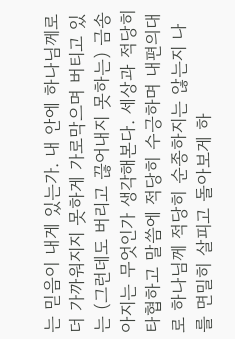는 믿음이 내게 있는가. 내 안에 하나님께로 더 가까워지지 못하게 가로막으며 버티고 있는 (그런데도 버리고 끊어내지 못하는) 금송아지는 무엇인가 생각해본다. 세상과 적당히 타협하고 말씀에 적당히 수긍하며 내편의대로 하나님께 적당히 순종하지는 않는지 나 를 면밀히 살피고 돌아보게 하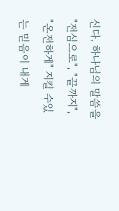신다. 하나님의 말씀을 "전심으로", "끝까지", "온전하게" 지킬 수있는 믿음이 내게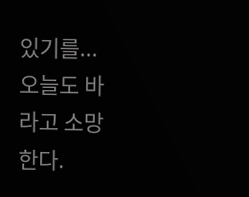있기를... 오늘도 바라고 소망한다.